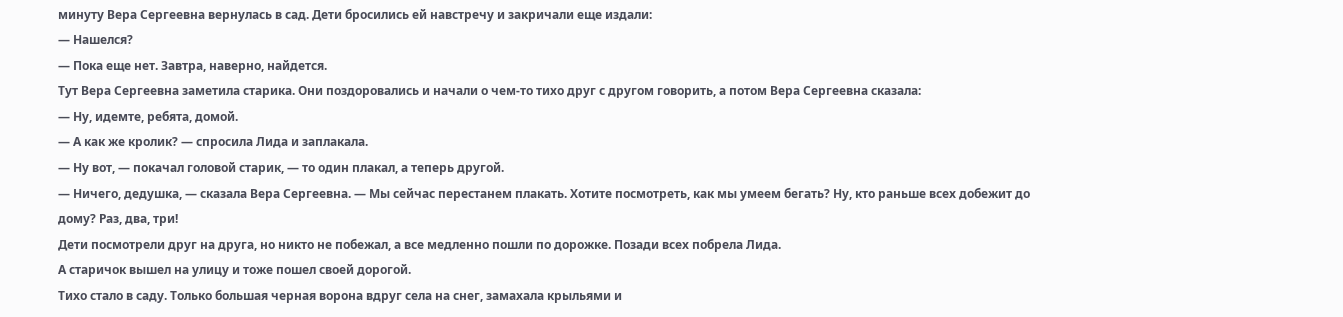минуту Вера Сергеевна вернулась в сад. Дети бросились ей навстречу и закричали еще издали:
— Нашелся?
— Пока еще нет. Завтра, наверно, найдется.
Тут Вера Сергеевна заметила старика. Они поздоровались и начали о чем-то тихо друг с другом говорить, а потом Вера Сергеевна сказала:
— Ну, идемте, ребята, домой.
— А как же кролик? — спросила Лида и заплакала.
— Ну вот, — покачал головой старик, — то один плакал, а теперь другой.
— Ничего, дедушка, — сказала Вера Сергеевна. — Мы сейчас перестанем плакать. Хотите посмотреть, как мы умеем бегать? Ну, кто раньше всех добежит до дому? Раз, два, три!
Дети посмотрели друг на друга, но никто не побежал, а все медленно пошли по дорожке. Позади всех побрела Лида.
А старичок вышел на улицу и тоже пошел своей дорогой.
Тихо стало в саду. Только большая черная ворона вдруг села на снег, замахала крыльями и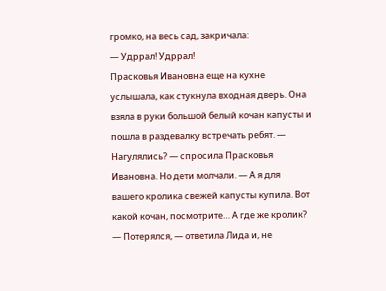громко, на весь сад, закричала:
— Удррал! Удррал!
Прасковья Ивановна еще на кухне услышала, как стукнула входная дверь. Она взяла в руки большой белый кочан капусты и пошла в раздевалку встречать ребят. — Нагулялись? — спросила Прасковья Ивановна. Но дети молчали. — А я для вашего кролика свежей капусты купила. Вот какой кочан, посмотрите… А где же кролик? — Потерялся, — ответила Лида и, не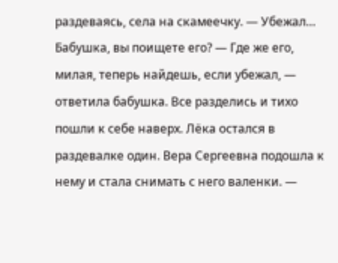раздеваясь, села на скамеечку. — Убежал… Бабушка, вы поищете его? — Где же его, милая, теперь найдешь, если убежал, — ответила бабушка. Все разделись и тихо пошли к себе наверх. Лёка остался в раздевалке один. Вера Сергеевна подошла к нему и стала снимать с него валенки. —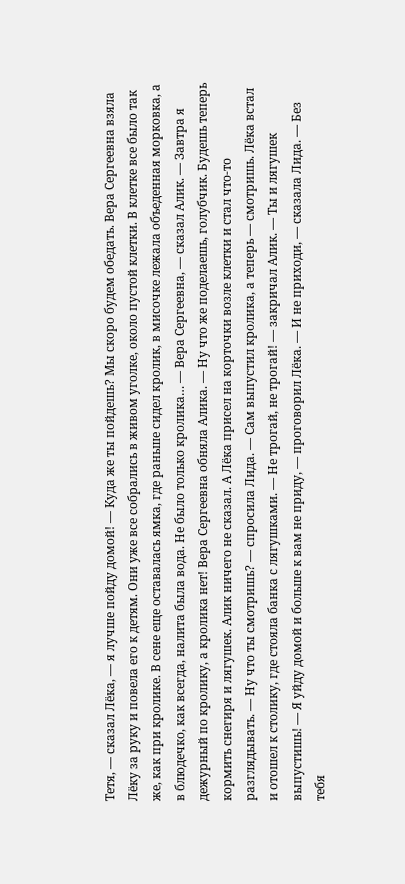Тетя, — сказал Лёка, — я лучше пойду домой! — Куда же ты пойдешь? Мы скоро будем обедать. Вера Сергеевна взяла Лёку за руку и повела его к детям. Они уже все собрались в живом уголке, около пустой клетки. В клетке все было так же, как при кролике. В сене еще оставалась ямка, где раньше сидел кролик, в мисочке лежала объеденная морковка, а в блюдечко, как всегда, налита была вода. Не было только кролика… — Вера Сергеевна, — сказал Алик. — Завтра я дежурный по кролику, а кролика нет! Вера Сергеевна обняла Алика. — Ну что же поделаешь, голубчик. Будешь теперь кормить снегиря и лягушек. Алик ничего не сказал. А Лёка присел на корточки возле клетки и стал что-то разглядывать. — Ну что ты смотришь? — спросила Лида. — Сам выпустил кролика, а теперь — смотришь. Лёка встал и отошел к столику, где стояла банка с лягушками. — Не трогай, не трогай! — закричал Алик. — Ты и лягушек выпустишь! — Я уйду домой и больше к вам не приду, — проговорил Лёка. — И не приходи, — сказала Лида. — Без тебя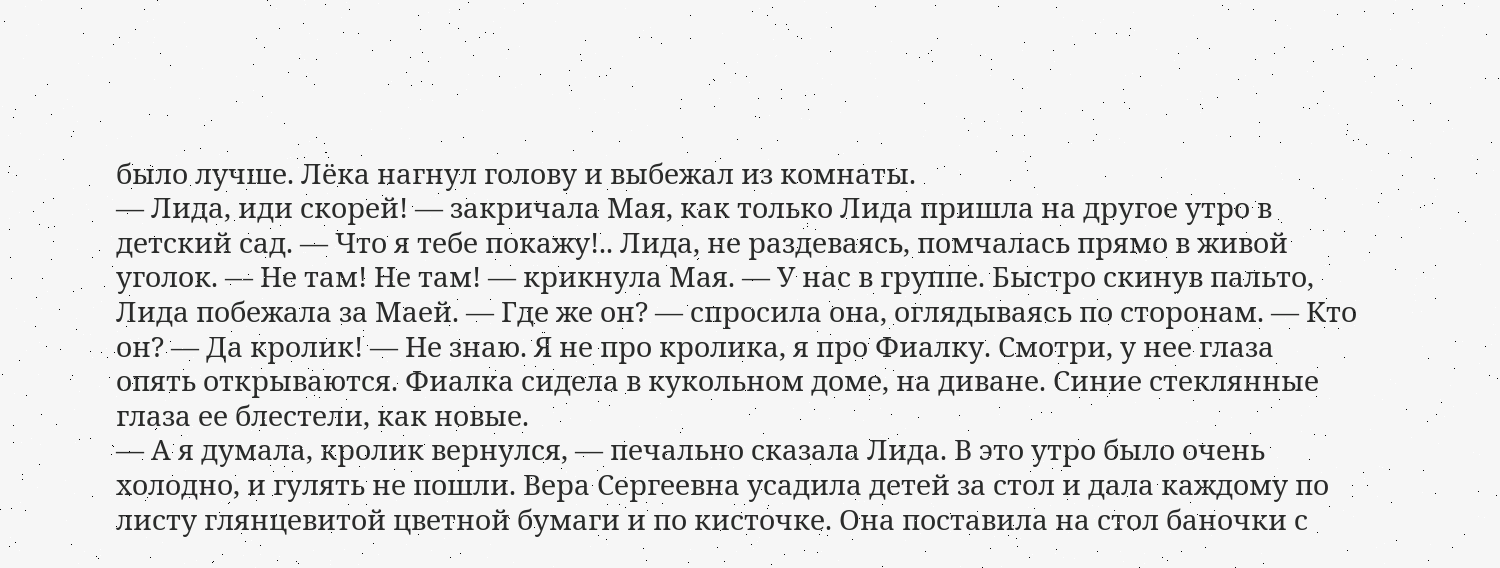было лучше. Лёка нагнул голову и выбежал из комнаты.
— Лида, иди скорей! — закричала Мая, как только Лида пришла на другое утро в детский сад. — Что я тебе покажу!.. Лида, не раздеваясь, помчалась прямо в живой уголок. — Не там! Не там! — крикнула Мая. — У нас в группе. Быстро скинув пальто, Лида побежала за Маей. — Где же он? — спросила она, оглядываясь по сторонам. — Кто он? — Да кролик! — Не знаю. Я не про кролика, я про Фиалку. Смотри, у нее глаза опять открываются. Фиалка сидела в кукольном доме, на диване. Синие стеклянные глаза ее блестели, как новые.
— А я думала, кролик вернулся, — печально сказала Лида. В это утро было очень холодно, и гулять не пошли. Вера Сергеевна усадила детей за стол и дала каждому по листу глянцевитой цветной бумаги и по кисточке. Она поставила на стол баночки с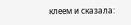клеем и сказала: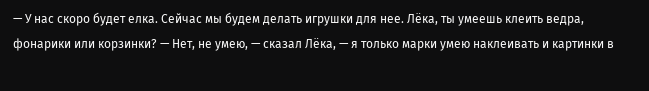— У нас скоро будет елка. Сейчас мы будем делать игрушки для нее. Лёка, ты умеешь клеить ведра, фонарики или корзинки? — Нет, не умею, — сказал Лёка, — я только марки умею наклеивать и картинки в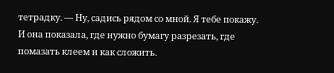тетрадку. — Ну, садись рядом со мной. Я тебе покажу. И она показала, где нужно бумагу разрезать, где помазать клеем и как сложить.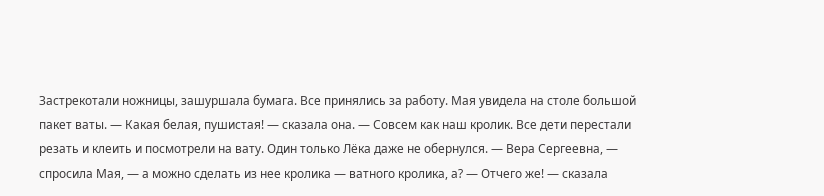Застрекотали ножницы, зашуршала бумага. Все принялись за работу. Мая увидела на столе большой пакет ваты. — Какая белая, пушистая! — сказала она. — Совсем как наш кролик. Все дети перестали резать и клеить и посмотрели на вату. Один только Лёка даже не обернулся. — Вера Сергеевна, — спросила Мая, — а можно сделать из нее кролика — ватного кролика, а? — Отчего же! — сказала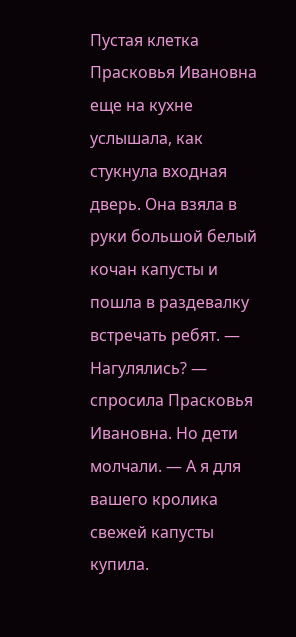Пустая клетка
Прасковья Ивановна еще на кухне услышала, как стукнула входная дверь. Она взяла в руки большой белый кочан капусты и пошла в раздевалку встречать ребят. — Нагулялись? — спросила Прасковья Ивановна. Но дети молчали. — А я для вашего кролика свежей капусты купила.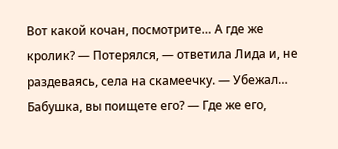Вот какой кочан, посмотрите… А где же кролик? — Потерялся, — ответила Лида и, не раздеваясь, села на скамеечку. — Убежал… Бабушка, вы поищете его? — Где же его,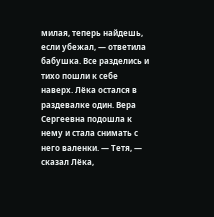милая, теперь найдешь, если убежал, — ответила бабушка. Все разделись и тихо пошли к себе наверх. Лёка остался в раздевалке один. Вера Сергеевна подошла к нему и стала снимать с него валенки. — Тетя, — сказал Лёка,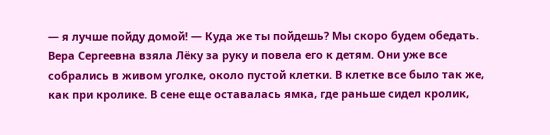— я лучше пойду домой! — Куда же ты пойдешь? Мы скоро будем обедать. Вера Сергеевна взяла Лёку за руку и повела его к детям. Они уже все собрались в живом уголке, около пустой клетки. В клетке все было так же, как при кролике. В сене еще оставалась ямка, где раньше сидел кролик,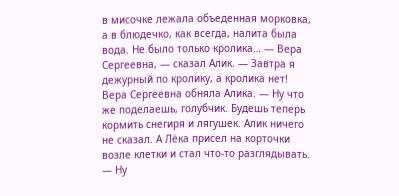в мисочке лежала объеденная морковка, а в блюдечко, как всегда, налита была вода. Не было только кролика… — Вера Сергеевна, — сказал Алик. — Завтра я дежурный по кролику, а кролика нет! Вера Сергеевна обняла Алика. — Ну что же поделаешь, голубчик. Будешь теперь кормить снегиря и лягушек. Алик ничего не сказал. А Лёка присел на корточки возле клетки и стал что-то разглядывать. — Ну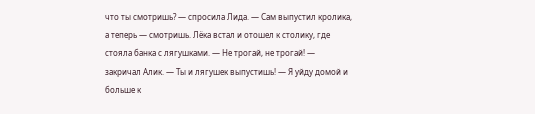что ты смотришь? — спросила Лида. — Сам выпустил кролика, а теперь — смотришь. Лёка встал и отошел к столику, где стояла банка с лягушками. — Не трогай, не трогай! — закричал Алик. — Ты и лягушек выпустишь! — Я уйду домой и больше к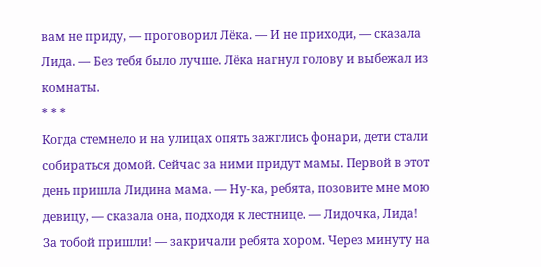вам не приду, — проговорил Лёка. — И не приходи, — сказала Лида. — Без тебя было лучше. Лёка нагнул голову и выбежал из комнаты.
* * *
Когда стемнело и на улицах опять зажглись фонари, дети стали собираться домой. Сейчас за ними придут мамы. Первой в этот день пришла Лидина мама. — Ну-ка, ребята, позовите мне мою девицу, — сказала она, подходя к лестнице. — Лидочка, Лида! За тобой пришли! — закричали ребята хором. Через минуту на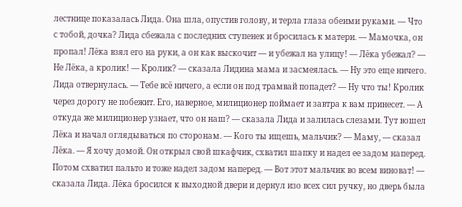лестнице показалась Лида. Она шла, опустив голову, и терла глаза обеими руками. — Что с тобой, дочка? Лида сбежала с последних ступенек и бросилась к матери. — Мамочка, он пропал! Лёка взял его на руки, а он как выскочит — и убежал на улицу! — Лёка убежал? — Не Лёка, а кролик! — Кролик? — сказала Лидина мама и засмеялась. — Ну это еще ничего. Лида отвернулась. — Тебе всё ничего, а если он под трамвай попадет? — Ну что ты! Кролик через дорогу не побежит. Его, наверное, милиционер поймает и завтра к вам принесет. — А откуда же милиционер узнает, что он наш? — сказала Лида и залилась слезами. Тут вошел Лёка и начал оглядываться по сторонам. — Кого ты ищешь, мальчик? — Маму, — сказал Лёка. — Я хочу домой. Он открыл свой шкафчик, схватил шапку и надел ее задом наперед. Потом схватил пальто и тоже надел задом наперед. — Вот этот мальчик во всем виноват! — сказала Лида. Лёка бросился к выходной двери и дернул изо всех сил ручку, но дверь была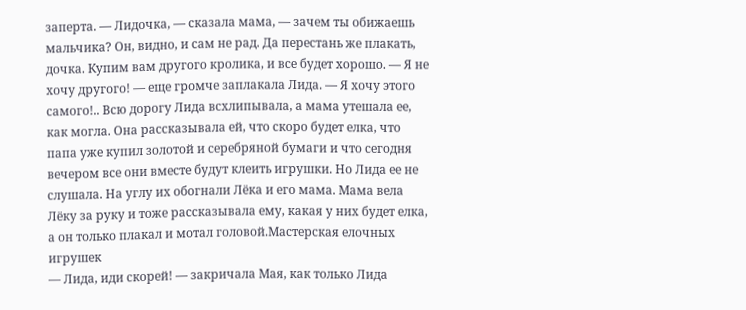заперта. — Лидочка, — сказала мама, — зачем ты обижаешь мальчика? Он, видно, и сам не рад. Да перестань же плакать, дочка. Купим вам другого кролика, и все будет хорошо. — Я не хочу другого! — еще громче заплакала Лида. — Я хочу этого самого!.. Всю дорогу Лида всхлипывала, а мама утешала ее, как могла. Она рассказывала ей, что скоро будет елка, что папа уже купил золотой и серебряной бумаги и что сегодня вечером все они вместе будут клеить игрушки. Но Лида ее не слушала. На углу их обогнали Лёка и его мама. Мама вела Лёку за руку и тоже рассказывала ему, какая у них будет елка, а он только плакал и мотал головой.Мастерская елочных игрушек
— Лида, иди скорей! — закричала Мая, как только Лида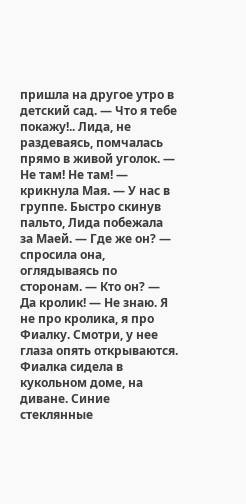пришла на другое утро в детский сад. — Что я тебе покажу!.. Лида, не раздеваясь, помчалась прямо в живой уголок. — Не там! Не там! — крикнула Мая. — У нас в группе. Быстро скинув пальто, Лида побежала за Маей. — Где же он? — спросила она, оглядываясь по сторонам. — Кто он? — Да кролик! — Не знаю. Я не про кролика, я про Фиалку. Смотри, у нее глаза опять открываются. Фиалка сидела в кукольном доме, на диване. Синие стеклянные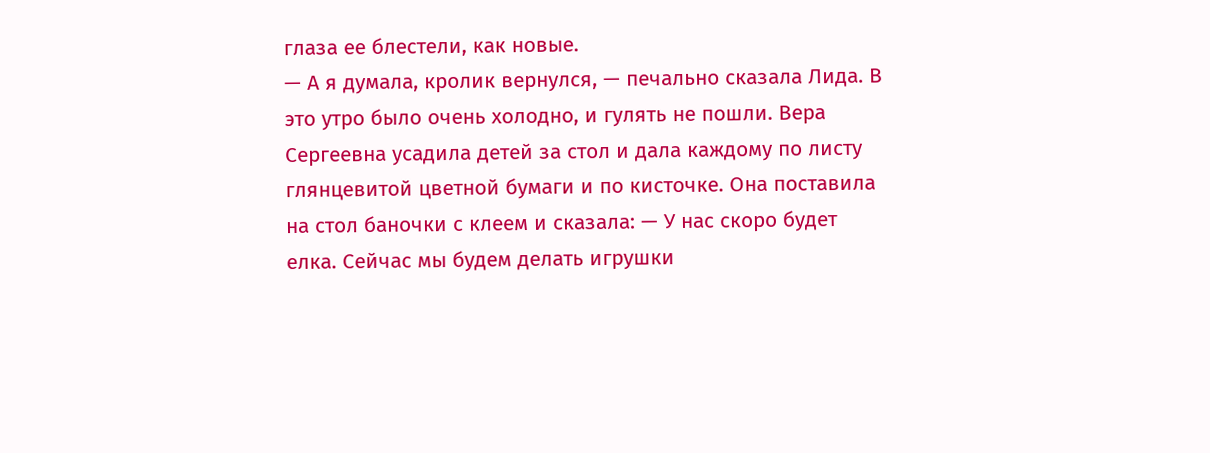глаза ее блестели, как новые.
— А я думала, кролик вернулся, — печально сказала Лида. В это утро было очень холодно, и гулять не пошли. Вера Сергеевна усадила детей за стол и дала каждому по листу глянцевитой цветной бумаги и по кисточке. Она поставила на стол баночки с клеем и сказала: — У нас скоро будет елка. Сейчас мы будем делать игрушки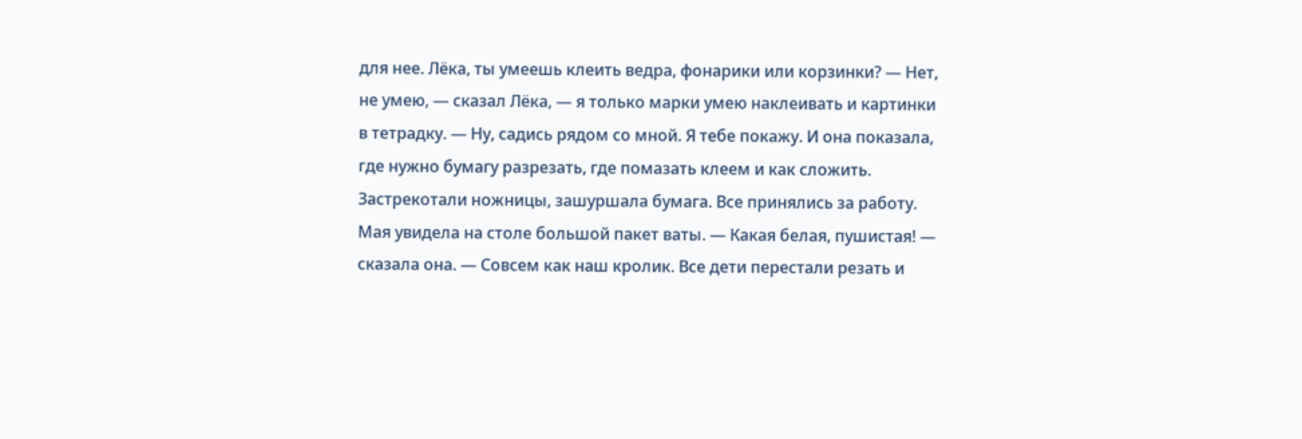для нее. Лёка, ты умеешь клеить ведра, фонарики или корзинки? — Нет, не умею, — сказал Лёка, — я только марки умею наклеивать и картинки в тетрадку. — Ну, садись рядом со мной. Я тебе покажу. И она показала, где нужно бумагу разрезать, где помазать клеем и как сложить. Застрекотали ножницы, зашуршала бумага. Все принялись за работу. Мая увидела на столе большой пакет ваты. — Какая белая, пушистая! — сказала она. — Совсем как наш кролик. Все дети перестали резать и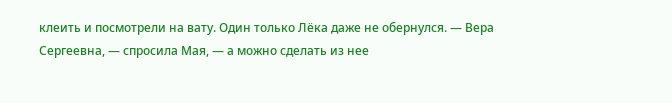клеить и посмотрели на вату. Один только Лёка даже не обернулся. — Вера Сергеевна, — спросила Мая, — а можно сделать из нее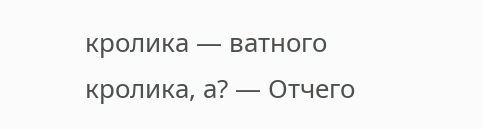кролика — ватного кролика, а? — Отчего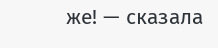же! — сказала